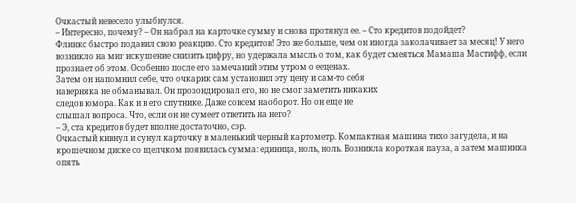Очкастый невесело улыбнулся.
– Интересно, почему? – Он набрал на карточке сумму и снова протянул ее. – Сто кредитов подойдет?
Флинкс быстро подавил свою реакцию. Сто кредитов! Это же больше, чем он иногда заколачивает за месяц! У него возникло на миг искушение снизить цифру, но удержала мысль о том, как будет смеяться Мамаша Мастифф, если
прознает об этом. Особенно после его замечаний этим утром о ееценах.
Затем он напомнил себе, что очкарик сам установил эту цену и сам-то себя
наверняка не обманывал. Он прозондировал его, но не смог заметить никаких
следов юмора. Как и в его спутнике. Даже совсем наоборот. Но он еще не
слышал вопроса. Что, если он не сумеет ответить на него?
– Э, ста кредитов будет вполне достаточно, сэр.
Очкастый кивнул и сунул карточку в маленький черный картометр. Компактная машина тихо загудела, и на крошечном диске со щелчком появилась сумма: единица, ноль, ноль. Возникла короткая пауза, а затем машинка опять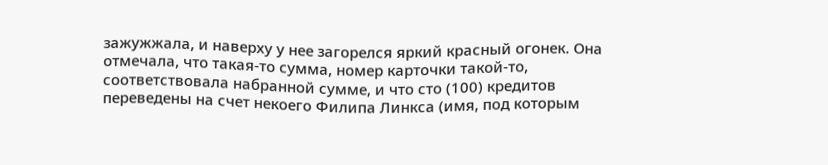зажужжала, и наверху у нее загорелся яркий красный огонек. Она отмечала, что такая-то сумма, номер карточки такой-то, соответствовала набранной сумме, и что сто (100) кредитов переведены на счет некоего Филипа Линкса (имя, под которым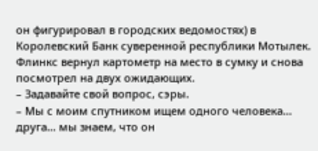он фигурировал в городских ведомостях) в Королевский Банк суверенной республики Мотылек. Флинкс вернул картометр на место в сумку и снова посмотрел на двух ожидающих.
– Задавайте свой вопрос, сэры.
– Мы с моим спутником ищем одного человека… друга… мы знаем, что он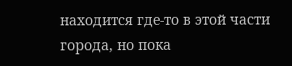находится где-то в этой части города, но пока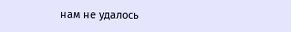нам не удалось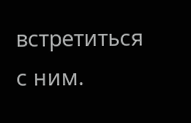встретиться с ним.